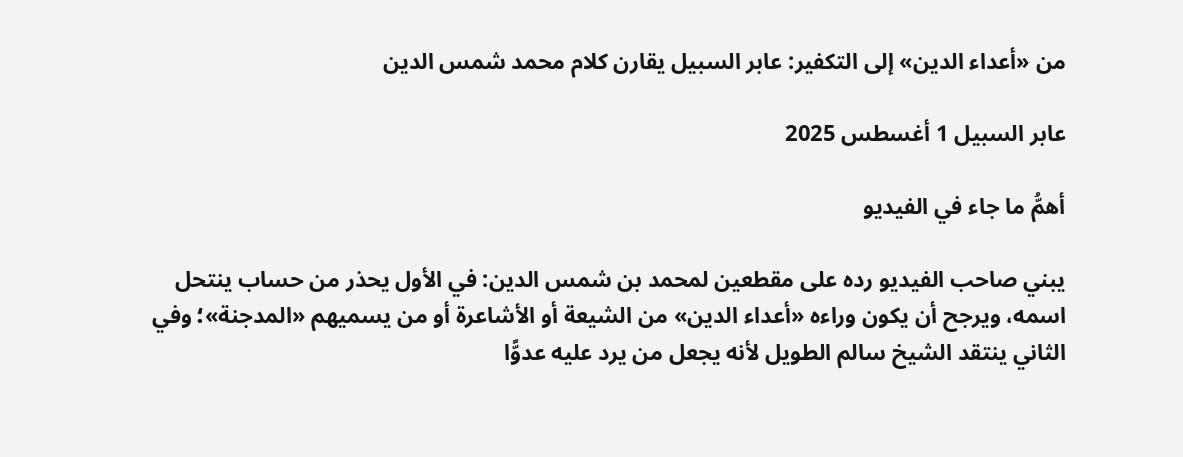من «أعداء الدين» إلى التكفير: عابر السبيل يقارن كلام محمد شمس الدين

عابر السبيل 1 أغسطس 2025

أهمُّ ما جاء في الفيديو

يبني صاحب الفيديو رده على مقطعين لمحمد بن شمس الدين: في الأول يحذر من حساب ينتحل اسمه، ويرجح أن يكون وراءه «أعداء الدين» من الشيعة أو الأشاعرة أو من يسميهم «المدجنة»؛ وفي الثاني ينتقد الشيخ سالم الطويل لأنه يجعل من يرد عليه عدوًّا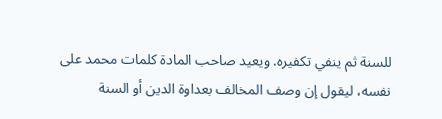للسنة ثم ينفي تكفيره. ويعيد صاحب المادة كلمات محمد على نفسه، ليقول إن وصف المخالف بعداوة الدين أو السنة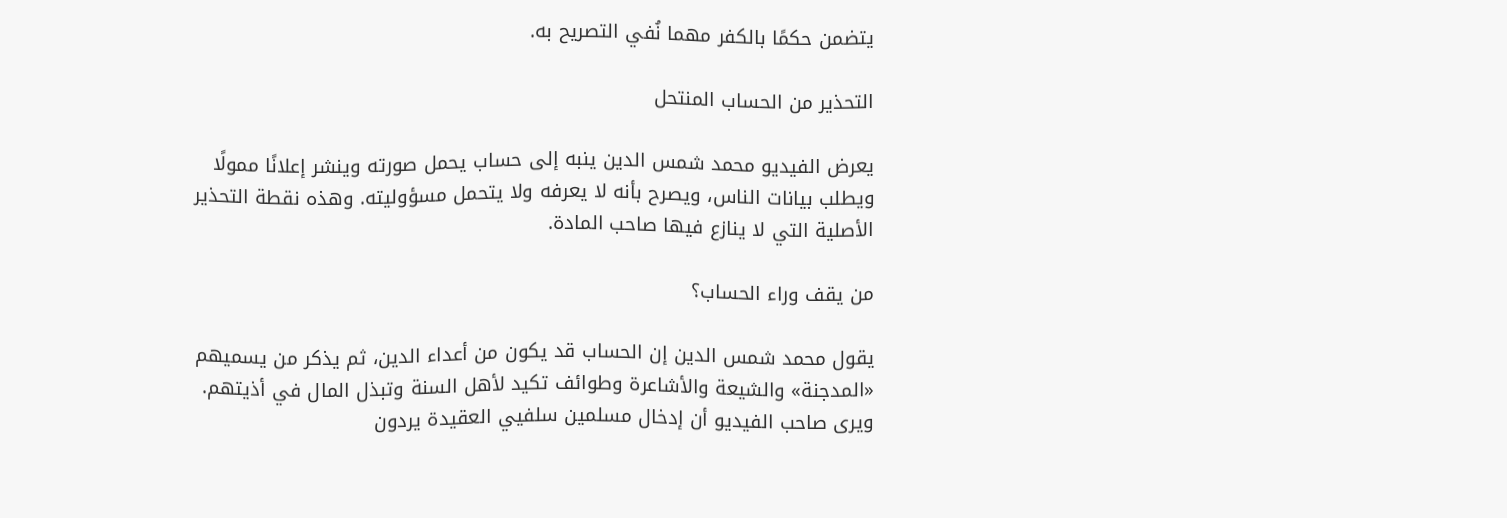يتضمن حكمًا بالكفر مهما نُفي التصريح به.

التحذير من الحساب المنتحل

يعرض الفيديو محمد شمس الدين ينبه إلى حساب يحمل صورته وينشر إعلانًا ممولًا ويطلب بيانات الناس، ويصرح بأنه لا يعرفه ولا يتحمل مسؤوليته. وهذه نقطة التحذير الأصلية التي لا ينازع فيها صاحب المادة.

من يقف وراء الحساب؟

يقول محمد شمس الدين إن الحساب قد يكون من أعداء الدين، ثم يذكر من يسميهم «المدجنة» والشيعة والأشاعرة وطوائف تكيد لأهل السنة وتبذل المال في أذيتهم. ويرى صاحب الفيديو أن إدخال مسلمين سلفيي العقيدة يردون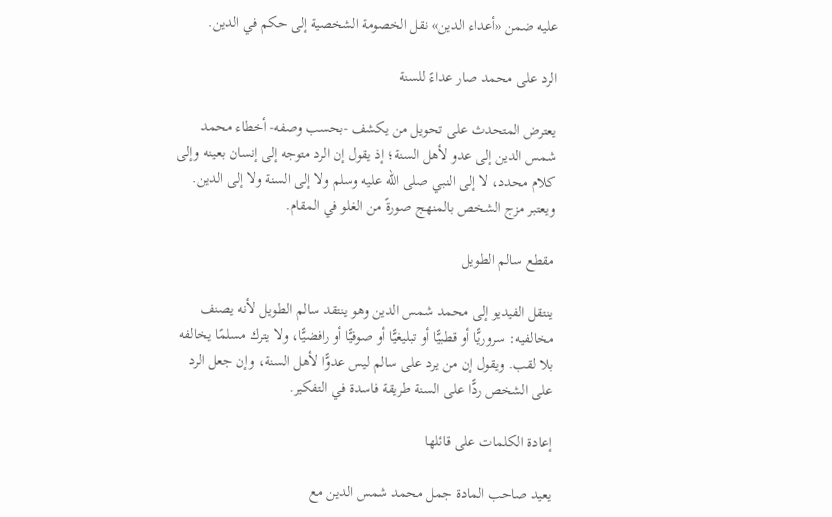عليه ضمن «أعداء الدين» نقل الخصومة الشخصية إلى حكم في الدين.

الرد على محمد صار عداءً للسنة

يعترض المتحدث على تحويل من يكشف -بحسب وصفه- أخطاء محمد شمس الدين إلى عدو لأهل السنة؛ إذ يقول إن الرد متوجه إلى إنسان بعينه وإلى كلام محدد، لا إلى النبي صلى الله عليه وسلم ولا إلى السنة ولا إلى الدين. ويعتبر مزج الشخص بالمنهج صورةً من الغلو في المقام.

مقطع سالم الطويل

ينتقل الفيديو إلى محمد شمس الدين وهو ينتقد سالم الطويل لأنه يصنف مخالفيه: سروريًّا أو قطبيًّا أو تبليغيًّا أو صوفيًّا أو رافضيًّا، ولا يترك مسلمًا يخالفه بلا لقب. ويقول إن من يرد على سالم ليس عدوًّا لأهل السنة، وإن جعل الرد على الشخص ردًّا على السنة طريقة فاسدة في التفكير.

إعادة الكلمات على قائلها

يعيد صاحب المادة جمل محمد شمس الدين مع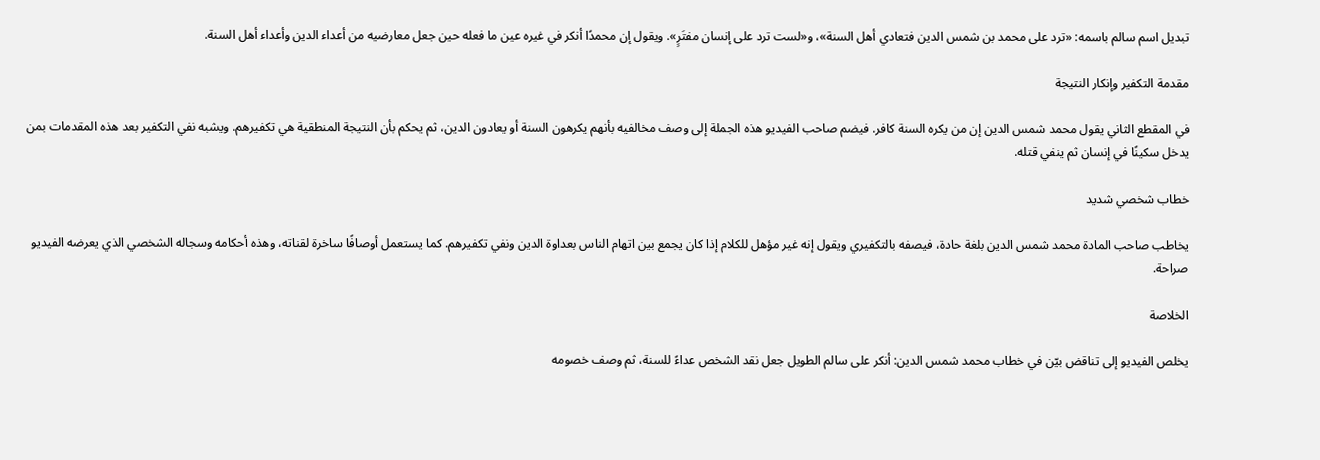تبديل اسم سالم باسمه: «ترد على محمد بن شمس الدين فتعادي أهل السنة»، و«لست ترد على إنسان مفتَرٍ». ويقول إن محمدًا أنكر في غيره عين ما فعله حين جعل معارضيه من أعداء الدين وأعداء أهل السنة.

مقدمة التكفير وإنكار النتيجة

في المقطع الثاني يقول محمد شمس الدين إن من يكره السنة كافر. فيضم صاحب الفيديو هذه الجملة إلى وصف مخالفيه بأنهم يكرهون السنة أو يعادون الدين، ثم يحكم بأن النتيجة المنطقية هي تكفيرهم. ويشبه نفي التكفير بعد هذه المقدمات بمن يدخل سكينًا في إنسان ثم ينفي قتله.

خطاب شخصي شديد

يخاطب صاحب المادة محمد شمس الدين بلغة حادة، فيصفه بالتكفيري ويقول إنه غير مؤهل للكلام إذا كان يجمع بين اتهام الناس بعداوة الدين ونفي تكفيرهم. كما يستعمل أوصافًا ساخرة لقناته، وهذه أحكامه وسجاله الشخصي الذي يعرضه الفيديو صراحة.

الخلاصة

يخلص الفيديو إلى تناقض بيّن في خطاب محمد شمس الدين: أنكر على سالم الطويل جعل نقد الشخص عداءً للسنة، ثم وصف خصومه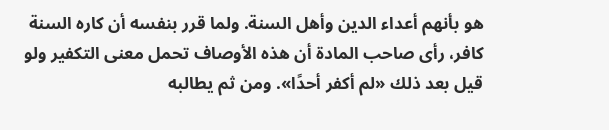هو بأنهم أعداء الدين وأهل السنة. ولما قرر بنفسه أن كاره السنة كافر، رأى صاحب المادة أن هذه الأوصاف تحمل معنى التكفير ولو قيل بعد ذلك «لم أكفر أحدًا». ومن ثم يطالبه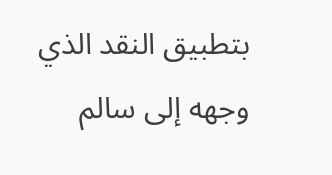بتطبيق النقد الذي وجهه إلى سالم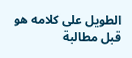الطويل على كلامه هو قبل مطالبة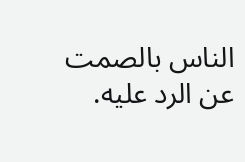الناس بالصمت عن الرد عليه.